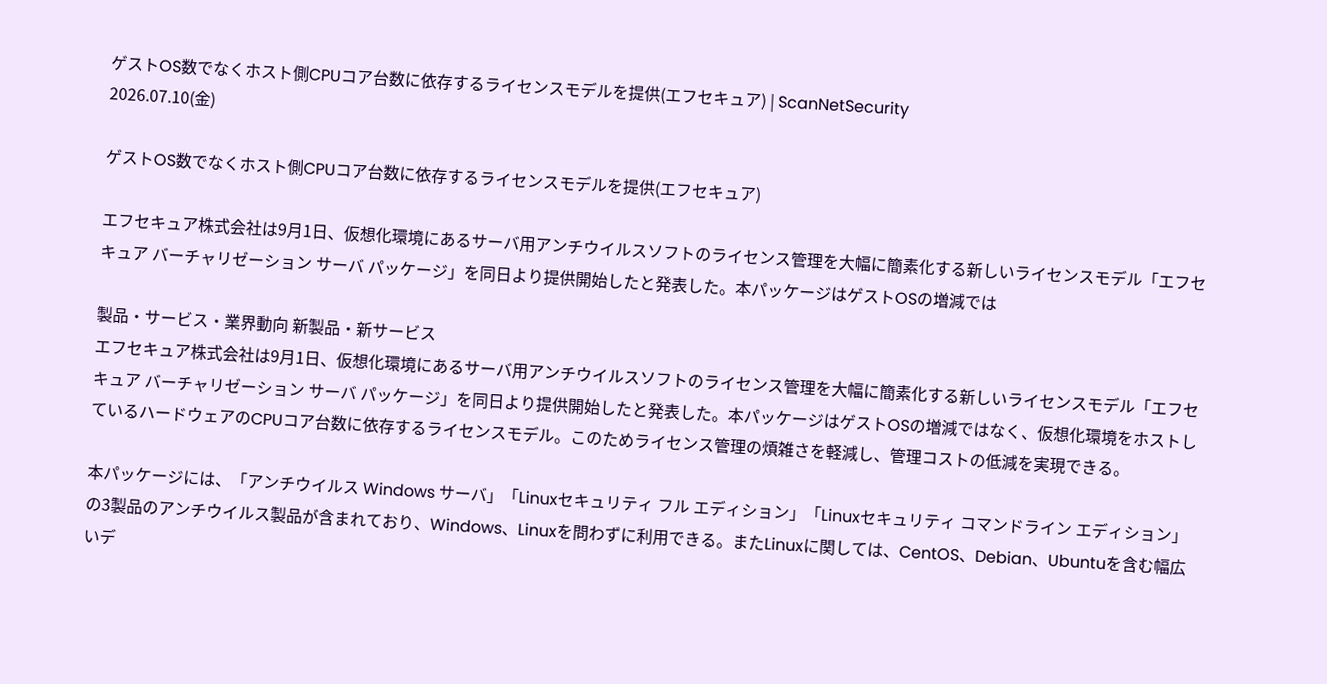ゲストOS数でなくホスト側CPUコア台数に依存するライセンスモデルを提供(エフセキュア) | ScanNetSecurity
2026.07.10(金)

ゲストOS数でなくホスト側CPUコア台数に依存するライセンスモデルを提供(エフセキュア)

エフセキュア株式会社は9月1日、仮想化環境にあるサーバ用アンチウイルスソフトのライセンス管理を大幅に簡素化する新しいライセンスモデル「エフセキュア バーチャリゼーション サーバ パッケージ」を同日より提供開始したと発表した。本パッケージはゲストOSの増減では

製品・サービス・業界動向 新製品・新サービス
エフセキュア株式会社は9月1日、仮想化環境にあるサーバ用アンチウイルスソフトのライセンス管理を大幅に簡素化する新しいライセンスモデル「エフセキュア バーチャリゼーション サーバ パッケージ」を同日より提供開始したと発表した。本パッケージはゲストOSの増減ではなく、仮想化環境をホストしているハードウェアのCPUコア台数に依存するライセンスモデル。このためライセンス管理の煩雑さを軽減し、管理コストの低減を実現できる。

本パッケージには、「アンチウイルス Windows サーバ」「Linuxセキュリティ フル エディション」「Linuxセキュリティ コマンドライン エディション」の3製品のアンチウイルス製品が含まれており、Windows、Linuxを問わずに利用できる。またLinuxに関しては、CentOS、Debian、Ubuntuを含む幅広いデ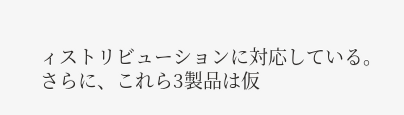ィストリビューションに対応している。さらに、これら3製品は仮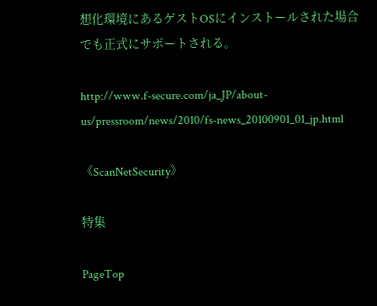想化環境にあるゲストOSにインストールされた場合でも正式にサポートされる。

http://www.f-secure.com/ja_JP/about-us/pressroom/news/2010/fs-news_20100901_01_jp.html

《ScanNetSecurity》

特集

PageTop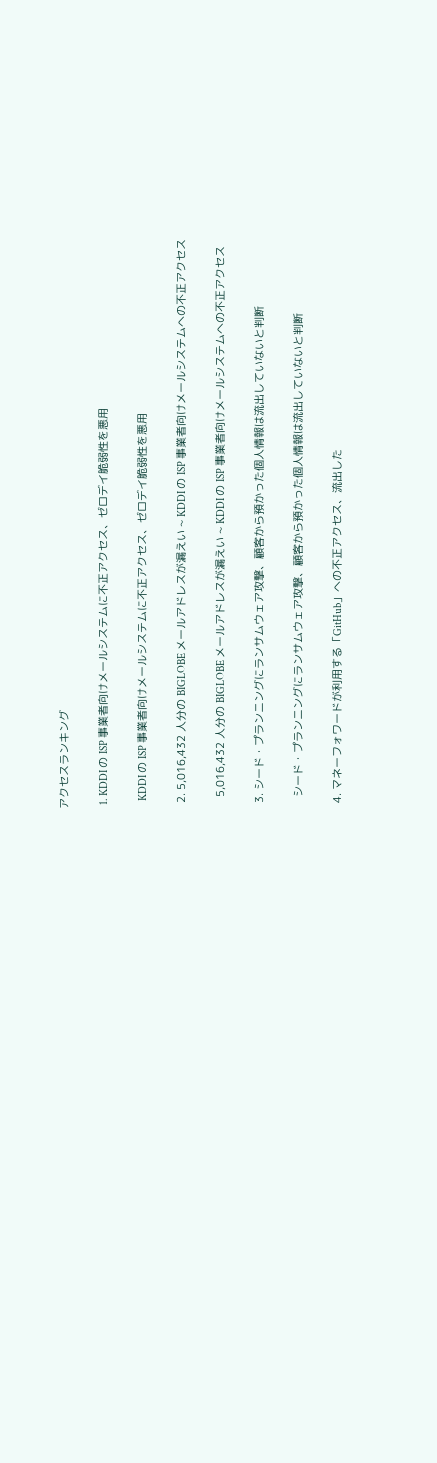アクセスランキング

  1. KDDI の ISP 事業者向けメールシステムに不正アクセス、ゼロデイ脆弱性を悪用

    KDDI の ISP 事業者向けメールシステムに不正アクセス、ゼロデイ脆弱性を悪用

  2. 5,016,432 人分の BIGLOBE メールアドレスが漏えい ~ KDDI の ISP 事業者向けメールシステムへの不正アクセス

    5,016,432 人分の BIGLOBE メールアドレスが漏えい ~ KDDI の ISP 事業者向けメールシステムへの不正アクセス

  3. シード・プランニングにランサムウェア攻撃、顧客から預かった個人情報は流出していないと判断

    シード・プランニングにランサムウェア攻撃、顧客から預かった個人情報は流出していないと判断

  4. マネーフォワードが利用する「GitHub」への不正アクセス、流出した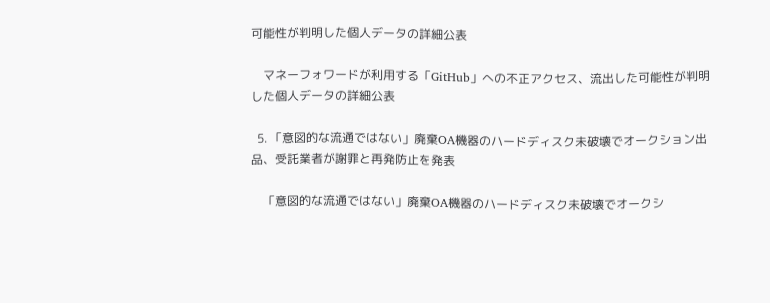可能性が判明した個人データの詳細公表

    マネーフォワードが利用する「GitHub」への不正アクセス、流出した可能性が判明した個人データの詳細公表

  5. 「意図的な流通ではない」廃棄OA機器のハードディスク未破壊でオークション出品、受託業者が謝罪と再発防止を発表

    「意図的な流通ではない」廃棄OA機器のハードディスク未破壊でオークシ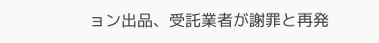ョン出品、受託業者が謝罪と再発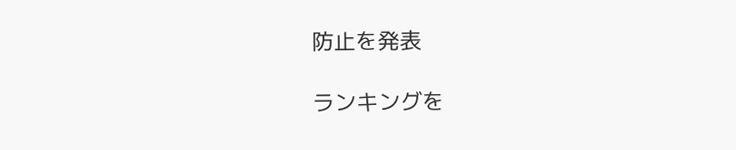防止を発表

ランキングを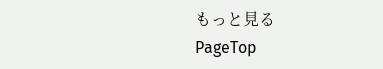もっと見る
PageTop